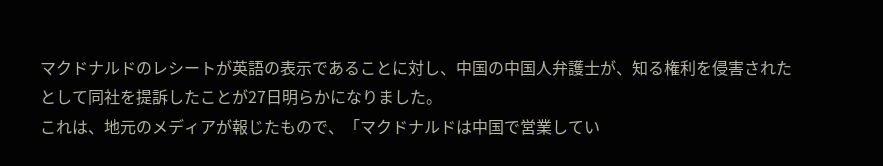マクドナルドのレシートが英語の表示であることに対し、中国の中国人弁護士が、知る権利を侵害されたとして同社を提訴したことが27日明らかになりました。
これは、地元のメディアが報じたもので、「マクドナルドは中国で営業してい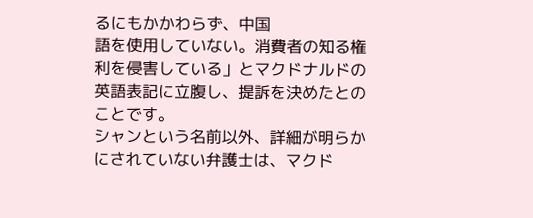るにもかかわらず、中国
語を使用していない。消費者の知る権利を侵害している」とマクドナルドの英語表記に立腹し、提訴を決めたとのことです。
シャンという名前以外、詳細が明らかにされていない弁護士は、マクド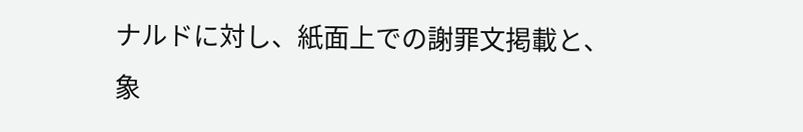ナルドに対し、紙面上での謝罪文掲載と、象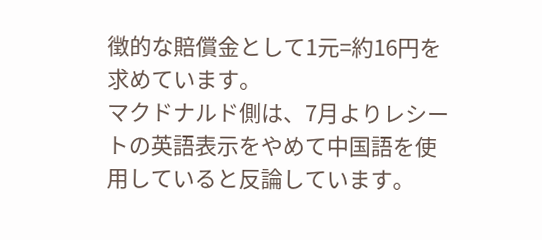徴的な賠償金として1元=約16円を求めています。
マクドナルド側は、7月よりレシートの英語表示をやめて中国語を使用していると反論しています。